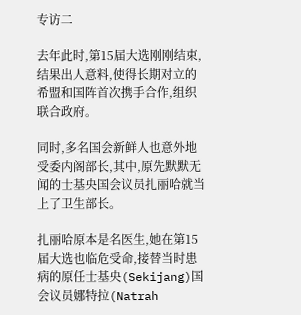专访二

去年此时,第15届大选刚刚结束,结果出人意料,使得长期对立的希盟和国阵首次携手合作,组织联合政府。

同时,多名国会新鲜人也意外地受委内阁部长,其中,原先默默无闻的士基央国会议员扎丽哈就当上了卫生部长。

扎丽哈原本是名医生,她在第15届大选也临危受命,接替当时患病的原任士基央(Sekijang)国会议员娜特拉(Natrah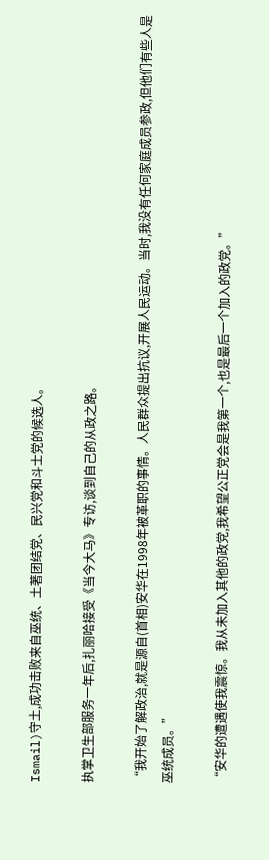Ismail)守土,成功击败来自巫统、土著团结党、民兴党和斗士党的候选人。

执掌卫生部服务一年后,扎丽哈接受《当今大马》专访,谈到自己的从政之路。

“我开始了解政治,就是源自(首相)安华在1998年被革职的事情。人民群众提出抗议,开展人民运动。当时,我没有任何家庭成员参政,但他们有些人是巫统成员。”

“安华的遭遇使我震惊。我从未加入其他的政党,我希望公正党会是我第一个,也是最后一个加入的政党。”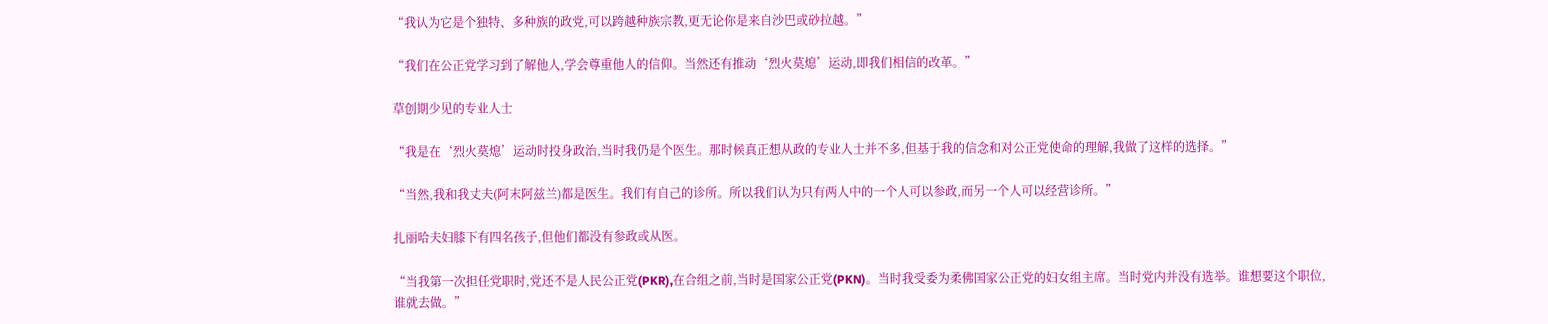“我认为它是个独特、多种族的政党,可以跨越种族宗教,更无论你是来自沙巴或砂拉越。”

“我们在公正党学习到了解他人,学会尊重他人的信仰。当然还有推动‘烈火莫熄’运动,即我们相信的改革。”

草创期少见的专业人士

“我是在‘烈火莫熄’运动时投身政治,当时我仍是个医生。那时候真正想从政的专业人士并不多,但基于我的信念和对公正党使命的理解,我做了这样的选择。”

“当然,我和我丈夫(阿末阿兹兰)都是医生。我们有自己的诊所。所以我们认为只有两人中的一个人可以参政,而另一个人可以经营诊所。”

扎丽哈夫妇膝下有四名孩子,但他们都没有参政或从医。

“当我第一次担任党职时,党还不是人民公正党(PKR),在合组之前,当时是国家公正党(PKN)。当时我受委为柔佛国家公正党的妇女组主席。当时党内并没有选举。谁想要这个职位,谁就去做。”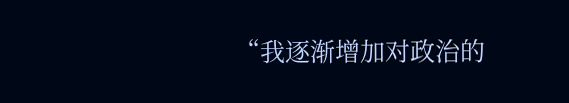“我逐渐增加对政治的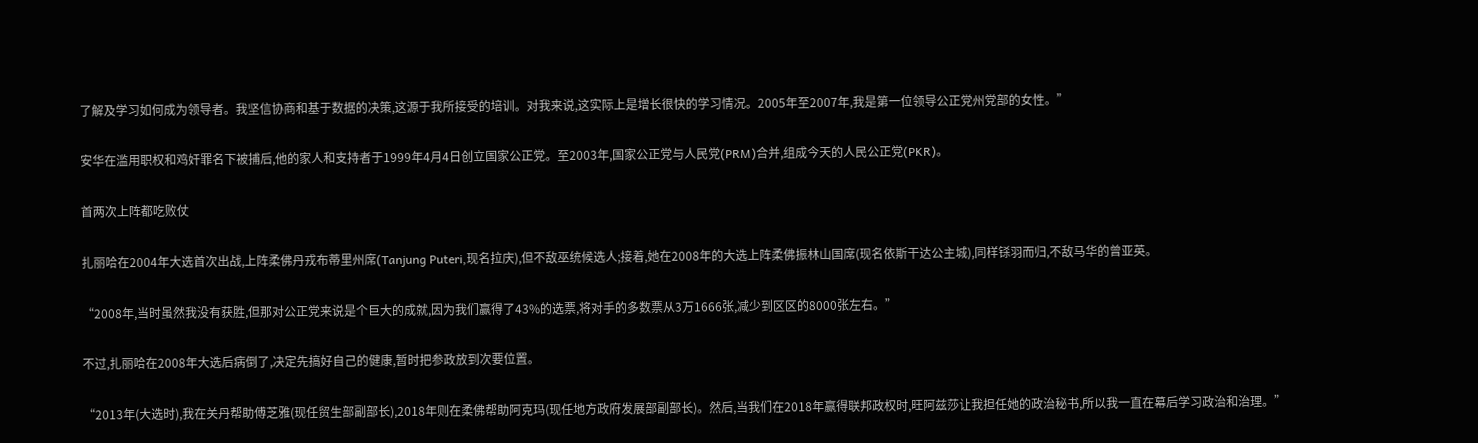了解及学习如何成为领导者。我坚信协商和基于数据的决策,这源于我所接受的培训。对我来说,这实际上是增长很快的学习情况。2005年至2007年,我是第一位领导公正党州党部的女性。”

安华在滥用职权和鸡奸罪名下被捕后,他的家人和支持者于1999年4月4日创立国家公正党。至2003年,国家公正党与人民党(PRM)合并,组成今天的人民公正党(PKR)。

首两次上阵都吃败仗

扎丽哈在2004年大选首次出战,上阵柔佛丹戎布蒂里州席(Tanjung Puteri,现名拉庆),但不敌巫统候选人;接着,她在2008年的大选上阵柔佛振林山国席(现名依斯干达公主城),同样铩羽而归,不敌马华的曾亚英。

“2008年,当时虽然我没有获胜,但那对公正党来说是个巨大的成就,因为我们赢得了43%的选票,将对手的多数票从3万1666张,减少到区区的8000张左右。”

不过,扎丽哈在2008年大选后病倒了,决定先搞好自己的健康,暂时把参政放到次要位置。

“2013年(大选时),我在关丹帮助傅芝雅(现任贸生部副部长),2018年则在柔佛帮助阿克玛(现任地方政府发展部副部长)。然后,当我们在2018年赢得联邦政权时,旺阿兹莎让我担任她的政治秘书,所以我一直在幕后学习政治和治理。”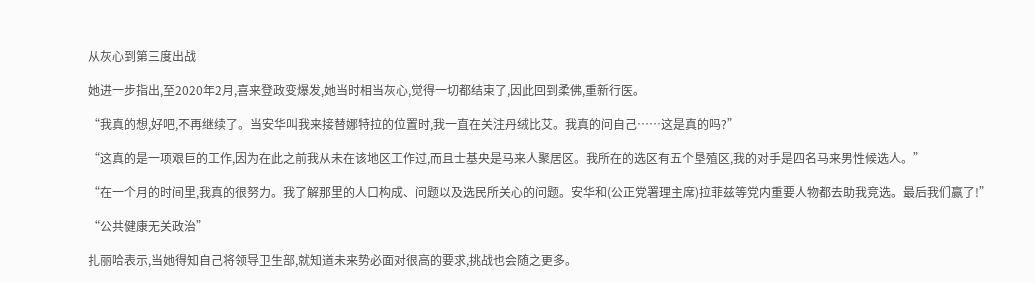从灰心到第三度出战

她进一步指出,至2020年2月,喜来登政变爆发,她当时相当灰心,觉得一切都结束了,因此回到柔佛,重新行医。

“我真的想,好吧,不再继续了。当安华叫我来接替娜特拉的位置时,我一直在关注丹绒比艾。我真的问自己……这是真的吗?”

“这真的是一项艰巨的工作,因为在此之前我从未在该地区工作过,而且士基央是马来人聚居区。我所在的选区有五个垦殖区,我的对手是四名马来男性候选人。”

“在一个月的时间里,我真的很努力。我了解那里的人口构成、问题以及选民所关心的问题。安华和(公正党署理主席)拉菲兹等党内重要人物都去助我竞选。最后我们赢了!”

“公共健康无关政治”

扎丽哈表示,当她得知自己将领导卫生部,就知道未来势必面对很高的要求,挑战也会随之更多。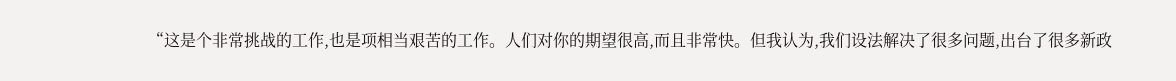“这是个非常挑战的工作,也是项相当艰苦的工作。人们对你的期望很高,而且非常快。但我认为,我们设法解决了很多问题,出台了很多新政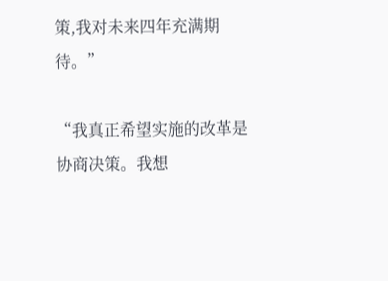策,我对未来四年充满期待。”

“我真正希望实施的改革是协商决策。我想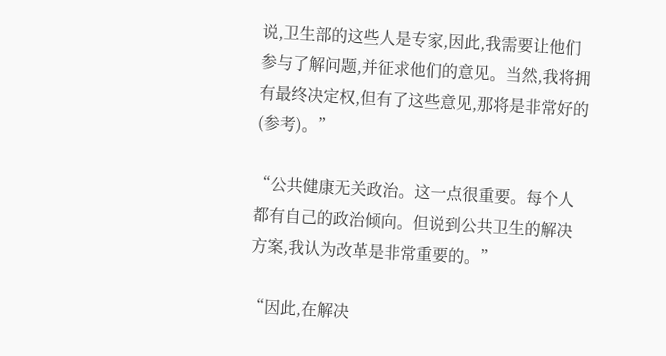说,卫生部的这些人是专家,因此,我需要让他们参与了解问题,并征求他们的意见。当然,我将拥有最终决定权,但有了这些意见,那将是非常好的(参考)。”

“公共健康无关政治。这一点很重要。每个人都有自己的政治倾向。但说到公共卫生的解决方案,我认为改革是非常重要的。”

“因此,在解决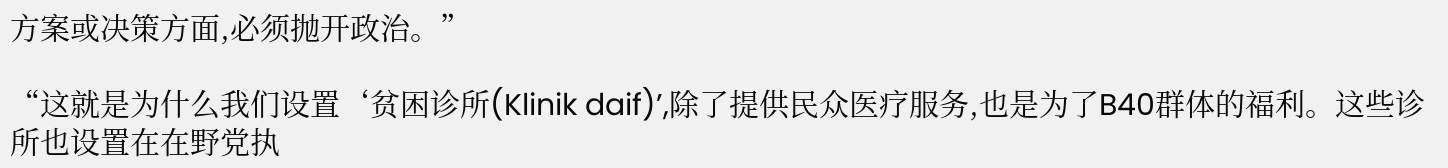方案或决策方面,必须抛开政治。”

“这就是为什么我们设置‘贫困诊所(Klinik daif)’,除了提供民众医疗服务,也是为了B40群体的福利。这些诊所也设置在在野党执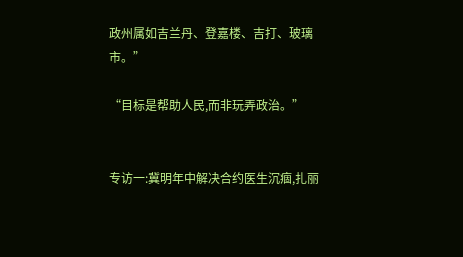政州属如吉兰丹、登嘉楼、吉打、玻璃市。”

“目标是帮助人民,而非玩弄政治。”


专访一:冀明年中解决合约医生沉痼,扎丽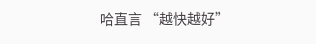哈直言 “越快越好”